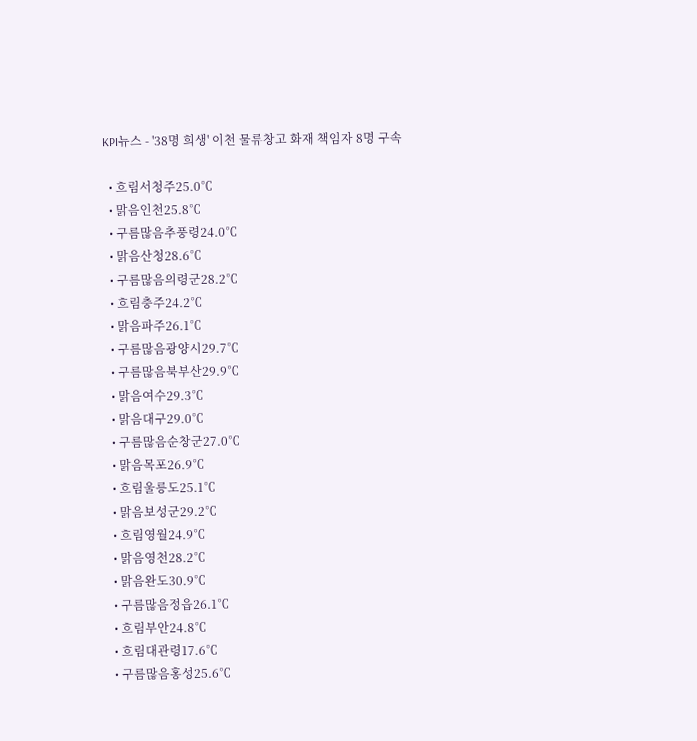KPI뉴스 - '38명 희생' 이천 물류창고 화재 책임자 8명 구속

  • 흐림서청주25.0℃
  • 맑음인천25.8℃
  • 구름많음추풍령24.0℃
  • 맑음산청28.6℃
  • 구름많음의령군28.2℃
  • 흐림충주24.2℃
  • 맑음파주26.1℃
  • 구름많음광양시29.7℃
  • 구름많음북부산29.9℃
  • 맑음여수29.3℃
  • 맑음대구29.0℃
  • 구름많음순창군27.0℃
  • 맑음목포26.9℃
  • 흐림울릉도25.1℃
  • 맑음보성군29.2℃
  • 흐림영월24.9℃
  • 맑음영천28.2℃
  • 맑음완도30.9℃
  • 구름많음정읍26.1℃
  • 흐림부안24.8℃
  • 흐림대관령17.6℃
  • 구름많음홍성25.6℃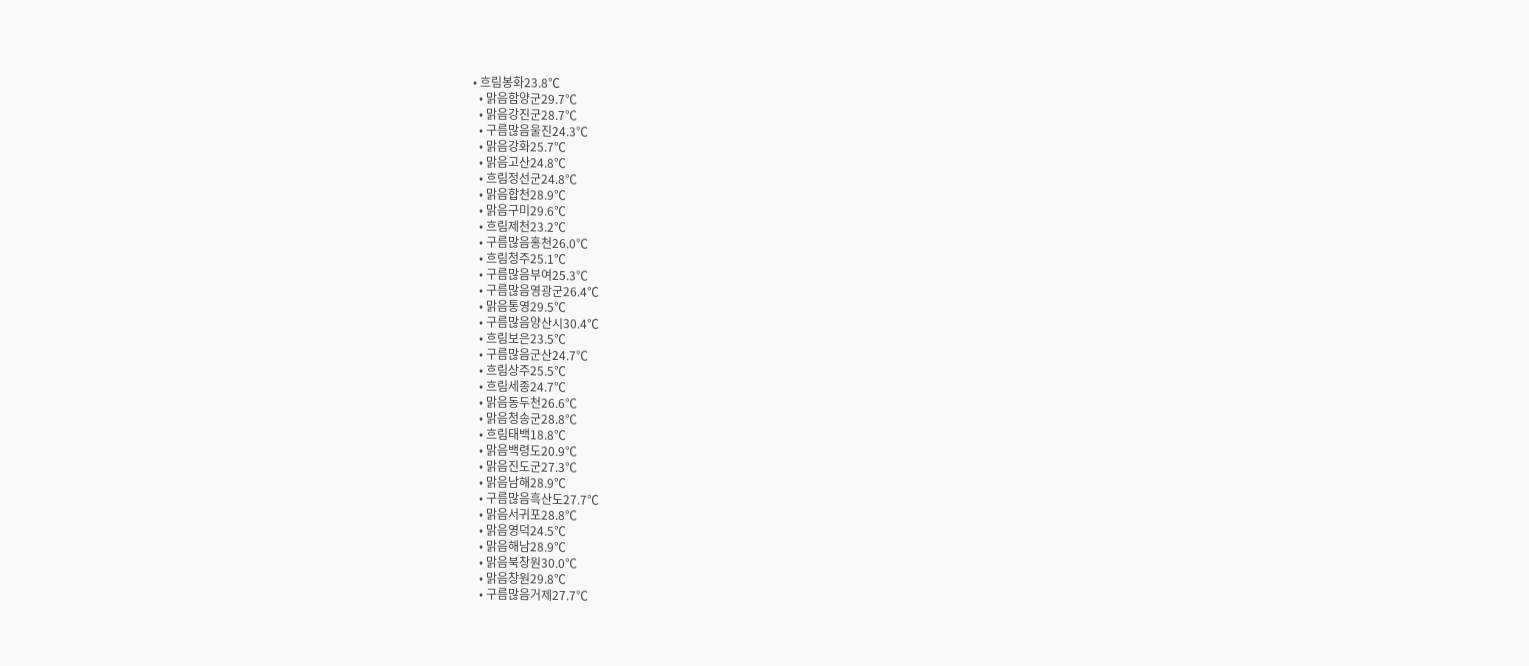• 흐림봉화23.8℃
  • 맑음함양군29.7℃
  • 맑음강진군28.7℃
  • 구름많음울진24.3℃
  • 맑음강화25.7℃
  • 맑음고산24.8℃
  • 흐림정선군24.8℃
  • 맑음합천28.9℃
  • 맑음구미29.6℃
  • 흐림제천23.2℃
  • 구름많음홍천26.0℃
  • 흐림청주25.1℃
  • 구름많음부여25.3℃
  • 구름많음영광군26.4℃
  • 맑음통영29.5℃
  • 구름많음양산시30.4℃
  • 흐림보은23.5℃
  • 구름많음군산24.7℃
  • 흐림상주25.5℃
  • 흐림세종24.7℃
  • 맑음동두천26.6℃
  • 맑음청송군28.8℃
  • 흐림태백18.8℃
  • 맑음백령도20.9℃
  • 맑음진도군27.3℃
  • 맑음남해28.9℃
  • 구름많음흑산도27.7℃
  • 맑음서귀포28.8℃
  • 맑음영덕24.5℃
  • 맑음해남28.9℃
  • 맑음북창원30.0℃
  • 맑음창원29.8℃
  • 구름많음거제27.7℃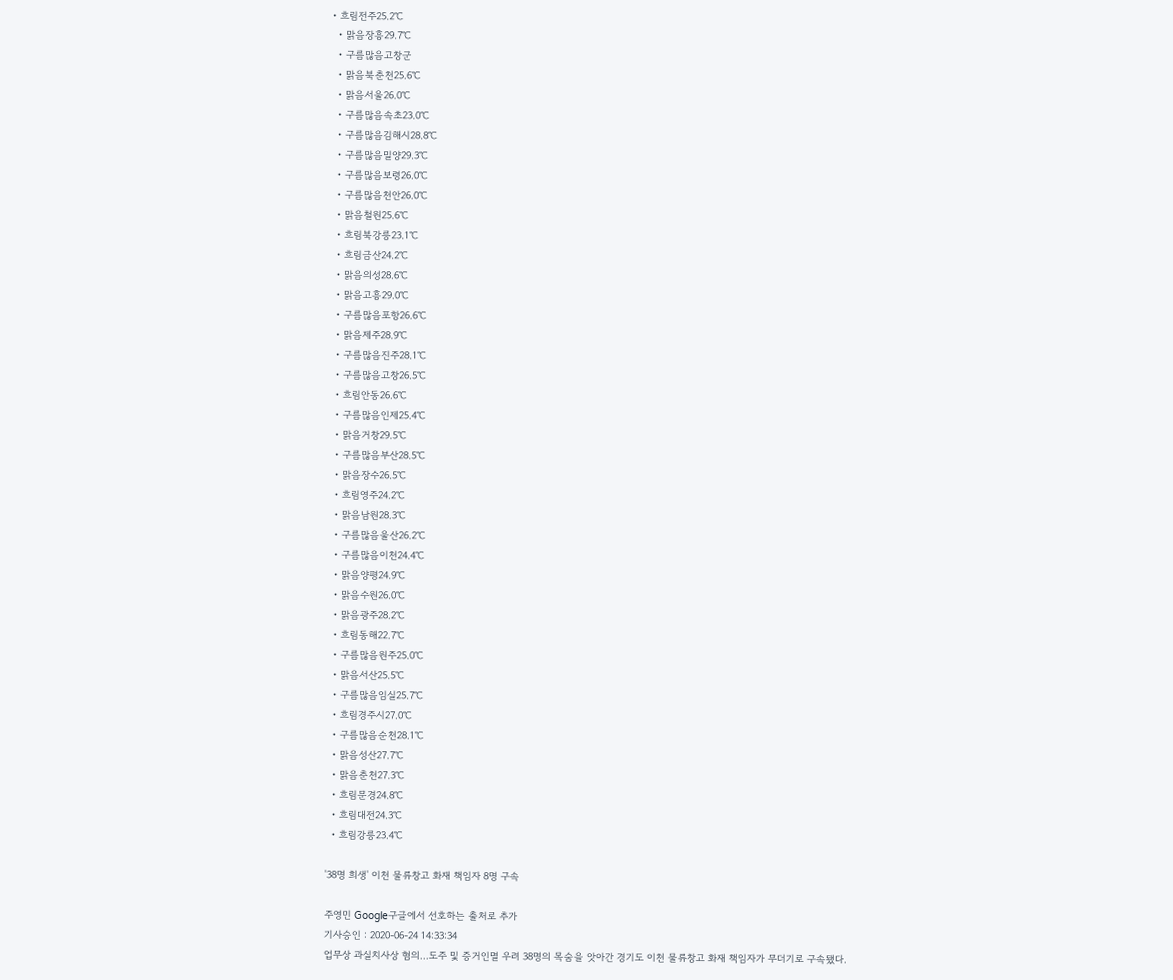• 흐림전주25.2℃
  • 맑음장흥29.7℃
  • 구름많음고창군
  • 맑음북춘천25.6℃
  • 맑음서울26.0℃
  • 구름많음속초23.0℃
  • 구름많음김해시28.8℃
  • 구름많음밀양29.3℃
  • 구름많음보령26.0℃
  • 구름많음천안26.0℃
  • 맑음철원25.6℃
  • 흐림북강릉23.1℃
  • 흐림금산24.2℃
  • 맑음의성28.6℃
  • 맑음고흥29.0℃
  • 구름많음포항26.6℃
  • 맑음제주28.9℃
  • 구름많음진주28.1℃
  • 구름많음고창26.5℃
  • 흐림안동26.6℃
  • 구름많음인제25.4℃
  • 맑음거창29.5℃
  • 구름많음부산28.5℃
  • 맑음장수26.5℃
  • 흐림영주24.2℃
  • 맑음남원28.3℃
  • 구름많음울산26.2℃
  • 구름많음이천24.4℃
  • 맑음양평24.9℃
  • 맑음수원26.0℃
  • 맑음광주28.2℃
  • 흐림동해22.7℃
  • 구름많음원주25.0℃
  • 맑음서산25.5℃
  • 구름많음임실25.7℃
  • 흐림경주시27.0℃
  • 구름많음순천28.1℃
  • 맑음성산27.7℃
  • 맑음춘천27.3℃
  • 흐림문경24.8℃
  • 흐림대전24.3℃
  • 흐림강릉23.4℃

'38명 희생' 이천 물류창고 화재 책임자 8명 구속

주영민 Google구글에서 선호하는 출처로 추가
기사승인 : 2020-06-24 14:33:34
업무상 과실치사상 혐의…도주 및 증거인멸 우려 38명의 목숨을 앗아간 경기도 이천 물류창고 화재 책임자가 무더기로 구속됐다.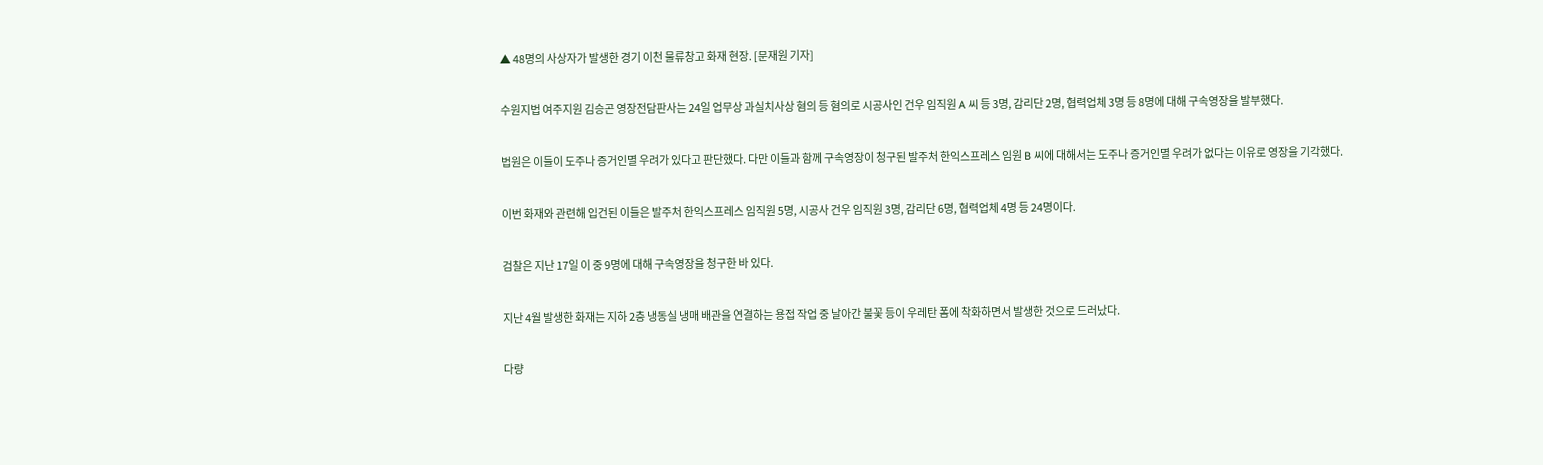▲ 48명의 사상자가 발생한 경기 이천 물류창고 화재 현장. [문재원 기자]

수원지법 여주지원 김승곤 영장전담판사는 24일 업무상 과실치사상 혐의 등 혐의로 시공사인 건우 임직원 A 씨 등 3명, 감리단 2명, 협력업체 3명 등 8명에 대해 구속영장을 발부했다.

법원은 이들이 도주나 증거인멸 우려가 있다고 판단했다. 다만 이들과 함께 구속영장이 청구된 발주처 한익스프레스 임원 B 씨에 대해서는 도주나 증거인멸 우려가 없다는 이유로 영장을 기각했다.

이번 화재와 관련해 입건된 이들은 발주처 한익스프레스 임직원 5명, 시공사 건우 임직원 3명, 감리단 6명, 협력업체 4명 등 24명이다.

검찰은 지난 17일 이 중 9명에 대해 구속영장을 청구한 바 있다.

지난 4월 발생한 화재는 지하 2층 냉동실 냉매 배관을 연결하는 용접 작업 중 날아간 불꽃 등이 우레탄 폼에 착화하면서 발생한 것으로 드러났다.

다량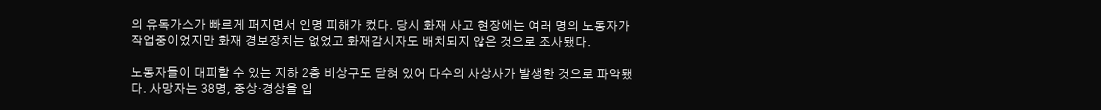의 유독가스가 빠르게 퍼지면서 인명 피해가 컸다. 당시 화재 사고 현장에는 여러 명의 노동자가 작업중이었지만 화재 경보장치는 없었고 화재감시자도 배치되지 않은 것으로 조사됐다.

노동자들이 대피할 수 있는 지하 2층 비상구도 닫혀 있어 다수의 사상사가 발생한 것으로 파악됐다. 사망자는 38명, 중상·경상을 입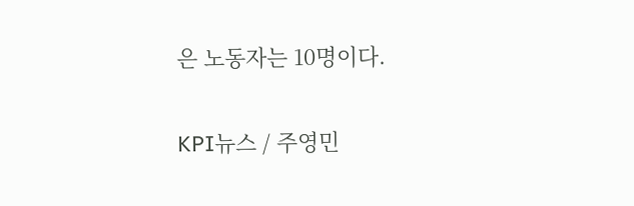은 노동자는 10명이다.

KPI뉴스 / 주영민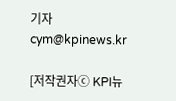기자 cym@kpinews.kr

[저작권자ⓒ KPI뉴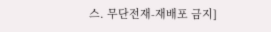스. 무단전재-재배포 금지]